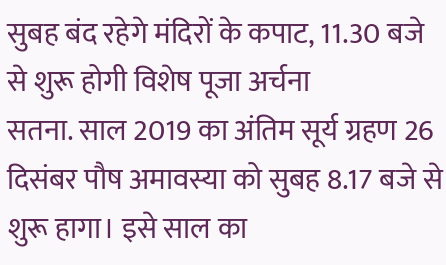सुबह बंद रहेगे मंदिरों के कपाट, 11.30 बजे से शुरू होगी विशेष पूजा अर्चना
सतना. साल 2019 का अंतिम सूर्य ग्रहण 26 दिसंबर पौष अमावस्या को सुबह 8.17 बजे से शुरू हागा। इसे साल का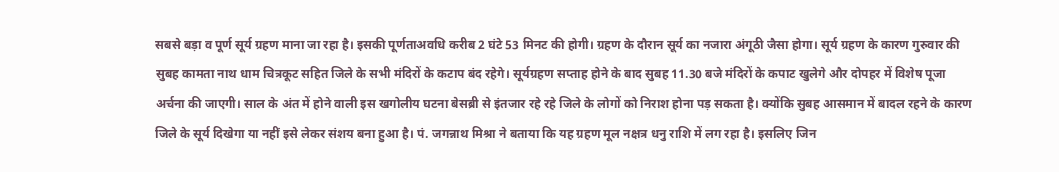सबसे बड़ा व पूर्ण सूर्य ग्रहण माना जा रहा है। इसकी पूर्णताअवधि करीब 2 घंटे 53 मिनट की होगी। ग्रहण के दौरान सूर्य का नजारा अंगूठी जैसा होगा। सूर्य ग्रहण के कारण गुरुवार की सुबह कामता नाथ धाम चित्रकूट सहित जिले के सभी मंदिरों के कटाप बंद रहेगे। सूर्यग्रहण सप्ताह होने के बाद सुबह 11.30 बजे मंदिरों के कपाट खुलेगे और दोपहर में विशेष पूजा अर्चना की जाएगी। साल के अंत में होने वाली इस खगोलीय घटना बेसब्री से इंतजार रहे रहे जिले के लोगों को निराश होना पड़ सकता है। क्योंकि सुबह आसमान में बादल रहने के कारण जिले के सूर्य दिखेगा या नहीं इसे लेकर संशय बना हुआ है। पं. जगन्नाथ मिश्रा ने बताया कि यह ग्रहण मूल नक्षत्र धनु राशि में लग रहा है। इसलिए जिन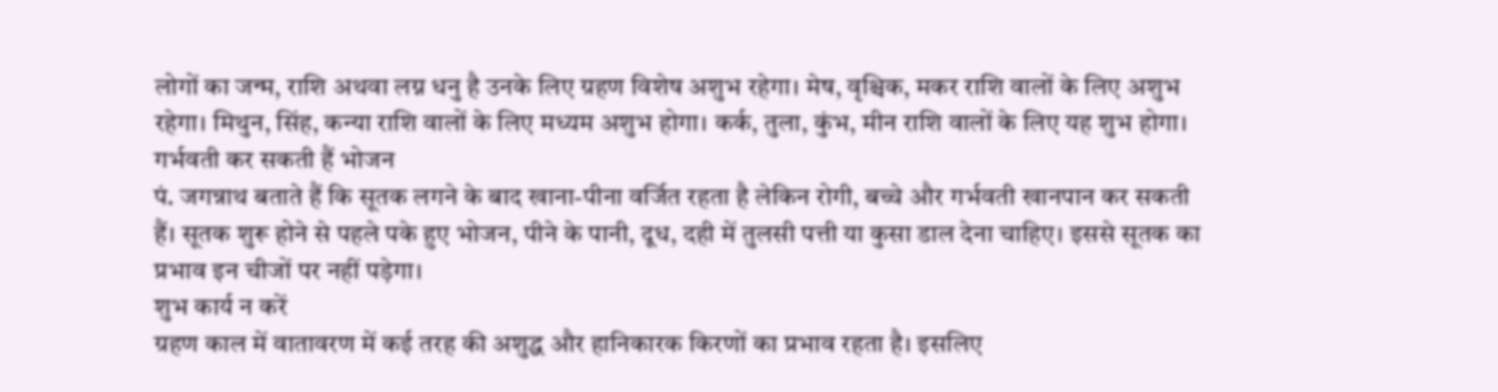लोगों का जन्म, राशि अथवा लग्न धनु है उनके लिए ग्रहण विशेष अशुभ रहेगा। मेष, वृश्चिक, मकर राशि वालों के लिए अशुभ रहेगा। मिथुन, सिंह, कन्या राशि वालों के लिए मध्यम अशुभ होगा। कर्क, तुला, कुंभ, मीन राशि वालों के लिए यह शुभ होगा।
गर्भवती कर सकती हैं भोजन
पं. जगन्नाथ बताते हैं कि सूतक लगने के बाद खाना-पीना वर्जित रहता है लेकिन रोगी, बच्चे और गर्भवती खानपान कर सकती हैं। सूतक शुरू होने से पहले पके हुए भोजन, पीने के पानी, दूध, दही में तुलसी पत्ती या कुसा डाल देना चाहिए। इससे सूतक का प्रभाव इन चीजों पर नहीं पड़ेगा।
शुभ कार्य न करें
ग्रहण काल में वातावरण में कई तरह की अशुद्ध और हानिकारक किरणों का प्रभाव रहता है। इसलिए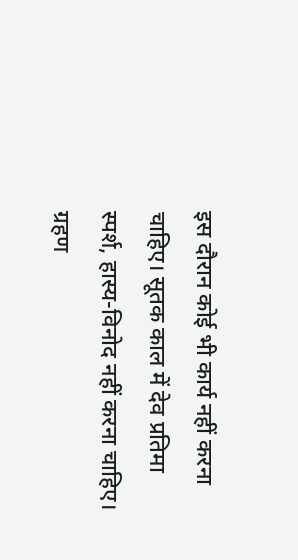इस दौरान कोई भी कार्य नहीं करना चाहिए। सूतक काल में देव प्रतिमा स्पर्श, हास्य-विनोद नहीं करना चाहिए। ग्रहण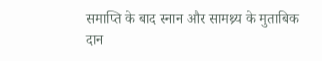समाप्ति के बाद स्नान और सामथ्र्य के मुताबिक दान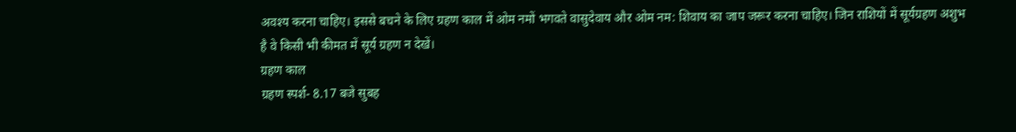अवश्य करना चाहिए। इससे बचने के लिए ग्रहण काल में ओम नमों भगवते वासुदेवाय और ओम नम: शिवाय का जाप जरूर करना चाहिए। जिन राशियों में सूर्यग्रहण अशुभ है वे किसी भी कीमत में सूर्य ग्रहण न देखें।
ग्रहण काल
ग्रहण स्पर्श- 8.17 बजे सुबह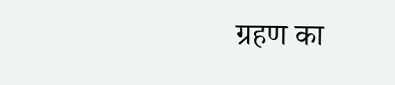ग्रहण का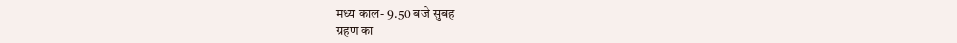मध्य काल- 9.50 बजे सुबह
ग्रहण का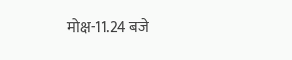मोक्ष-11.24 बजे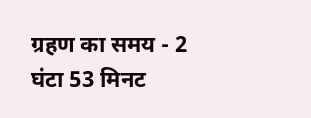ग्रहण का समय - 2 घंटा 53 मिनट